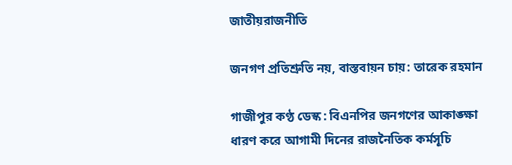জাতীয়রাজনীতি

জনগণ প্রতিশ্রুতি নয়, বাস্তবায়ন চায়: তারেক রহমান

গাজীপুর কণ্ঠ ডেস্ক : বিএনপির জনগণের আকাঙ্ক্ষা ধারণ করে আগামী দিনের রাজনৈতিক কর্মসূচি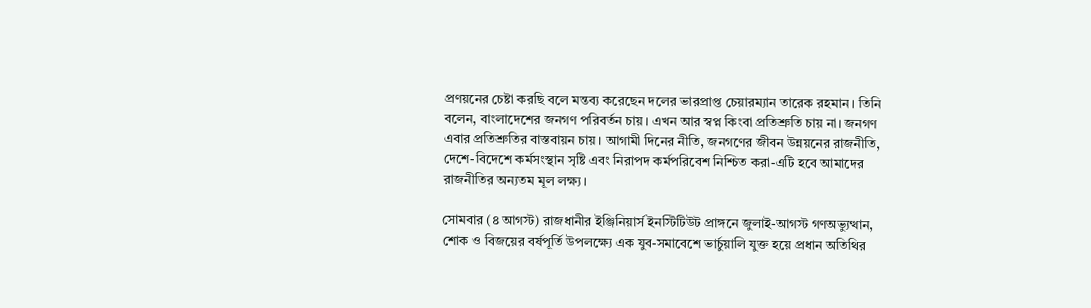প্রণয়নের চেষ্টা করছি বলে মন্তব্য করেছেন দলের ভারপ্রাপ্ত চেয়ারম্যান তারেক রহমান। তিনি বলেন, বাংলাদেশের জনগণ পরিবর্তন চায়। এখন আর স্বপ্ন কিংবা প্রতিশ্রুতি চায় না। জনগণ এবার প্রতিশ্রুতির বাস্তবায়ন চায়। আগামী দিনের নীতি, জনগণের জীবন উন্নয়নের রাজনীতি, দেশে-বিদেশে কর্মসংস্থান সৃষ্টি এবং নিরাপদ কর্মপরিবেশ নিশ্চিত করা-এটি হবে আমাদের রাজনীতির অন্যতম মূল লক্ষ্য।

সোমবার (৪ আগস্ট) রাজধানীর ইঞ্জিনিয়ার্স ইনস্টিটিউট প্রাঙ্গনে জুলাই-আগস্ট গণঅভ্যুত্থান, শোক ও বিজয়ের বর্ষপূর্তি উপলক্ষ্যে এক যুব-সমাবেশে ভার্চুয়ালি যুক্ত হয়ে প্রধান অতিথির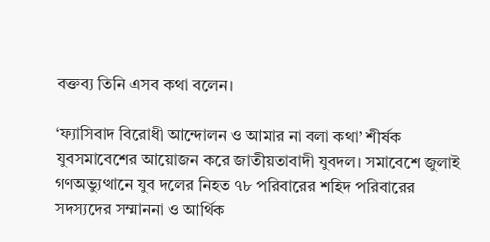বক্তব্য তিনি এসব কথা বলেন।

‘ফ্যাসিবাদ বিরোধী আন্দোলন ও আমার না বলা কথা’ শীর্ষক যুবসমাবেশের আয়োজন করে জাতীয়তাবাদী যুবদল। সমাবেশে জুলাই গণঅভ্যুত্থানে যুব দলের নিহত ৭৮ পরিবারের শহিদ পরিবারের সদস্যদের সম্মাননা ও আর্থিক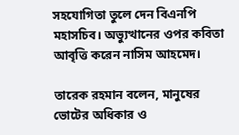সহযোগিতা তুলে দেন বিএনপি মহাসচিব। অভ্যুত্থানের ওপর কবিতা আবৃত্তি করেন নাসিম আহমেদ।

তারেক রহমান বলেন, মানুষের ভোটের অধিকার ও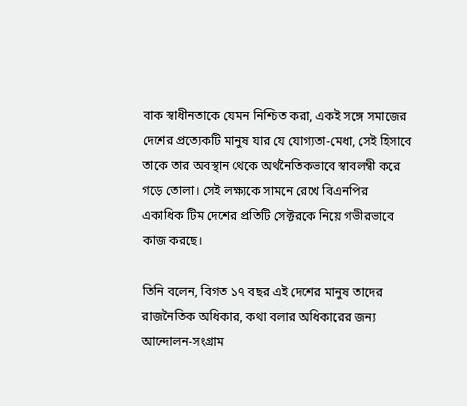বাক স্বাধীনতাকে যেমন নিশ্চিত করা, একই সঙ্গে সমাজের দেশের প্রত্যেকটি মানুষ যার যে যোগ্যতা-মেধা, সেই হিসাবে তাকে তার অবস্থান থেকে অর্থনৈতিকভাবে স্বাবলম্বী করে গড়ে তোলা। সেই লক্ষ্যকে সামনে রেখে বিএনপির একাধিক টিম দেশের প্রতিটি সেক্টরকে নিয়ে গভীরভাবে কাজ করছে।

তিনি বলেন, বিগত ১৭ বছর এই দেশের মানুষ তাদের রাজনৈতিক অধিকার, কথা বলার অধিকারের জন্য আন্দোলন-সংগ্রাম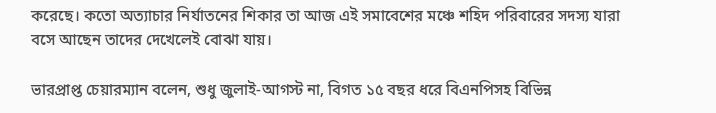করেছে। কতো অত্যাচার নির্যাতনের শিকার তা আজ এই সমাবেশের মঞ্চে শহিদ পরিবারের সদস্য যারা বসে আছেন তাদের দেখেলেই বোঝা যায়।

ভারপ্রাপ্ত চেয়ারম্যান বলেন, শুধু জুলাই-আগস্ট না, বিগত ১৫ বছর ধরে বিএনপিসহ বিভিন্ন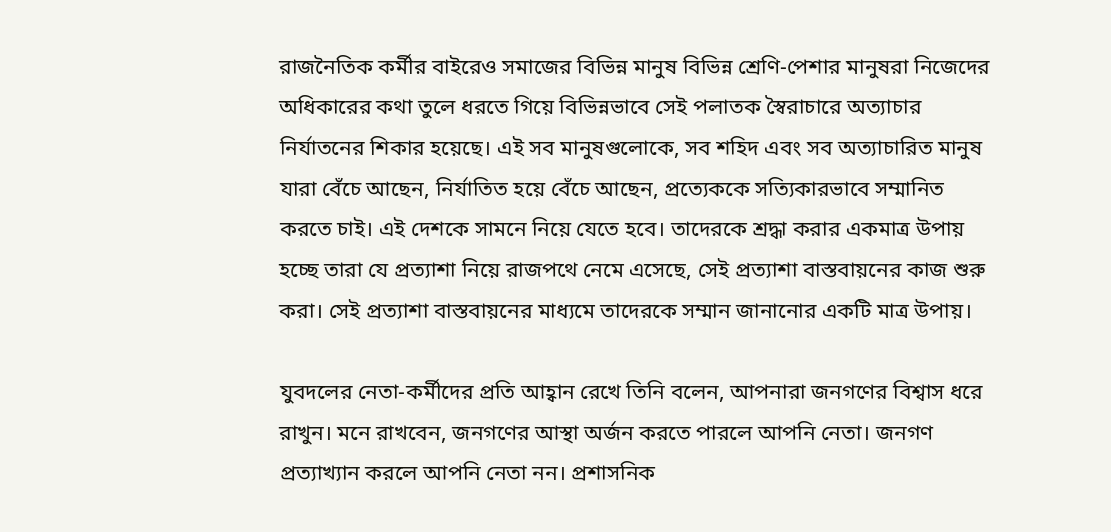রাজনৈতিক কর্মীর বাইরেও সমাজের বিভিন্ন মানুষ বিভিন্ন শ্রেণি-পেশার মানুষরা নিজেদের অধিকারের কথা তুলে ধরতে গিয়ে বিভিন্নভাবে সেই পলাতক স্বৈরাচারে অত্যাচার নির্যাতনের শিকার হয়েছে। এই সব মানুষগুলোকে, সব শহিদ এবং সব অত্যাচারিত মানুষ যারা বেঁচে আছেন, নির্যাতিত হয়ে বেঁচে আছেন, প্রত্যেককে সত্যিকারভাবে সম্মানিত করতে চাই। এই দেশকে সামনে নিয়ে যেতে হবে। তাদেরকে শ্রদ্ধা করার একমাত্র উপায় হচ্ছে তারা যে প্রত্যাশা নিয়ে রাজপথে নেমে এসেছে, সেই প্রত্যাশা বাস্তবায়নের কাজ শুরু করা। সেই প্রত্যাশা বাস্তবায়নের মাধ্যমে তাদেরকে সম্মান জানানোর একটি মাত্র উপায়।

যুবদলের নেতা-কর্মীদের প্রতি আহ্বান রেখে তিনি বলেন, আপনারা জনগণের বিশ্বাস ধরে রাখুন। মনে রাখবেন, জনগণের আস্থা অর্জন করতে পারলে আপনি নেতা। জনগণ প্রত্যাখ্যান করলে আপনি নেতা নন। প্রশাসনিক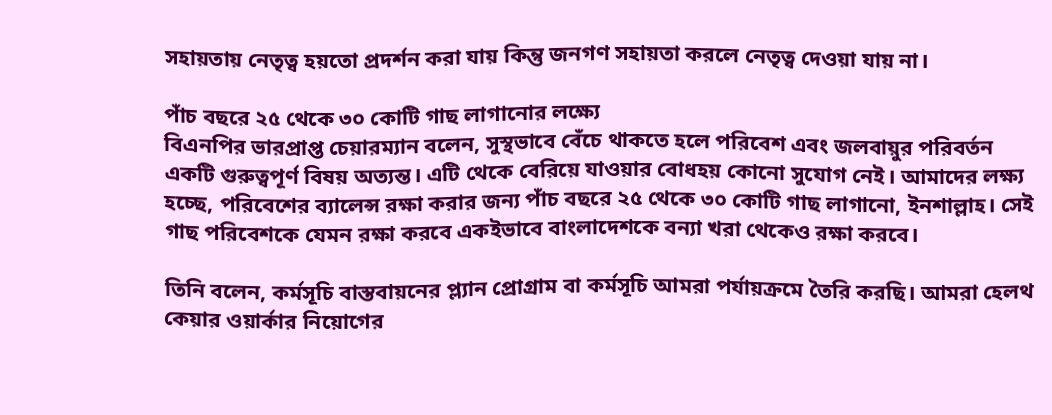সহায়তায় নেতৃত্ব হয়তো প্রদর্শন করা যায় কিন্তু জনগণ সহায়তা করলে নেতৃত্ব দেওয়া যায় না।

পাঁচ বছরে ২৫ থেকে ৩০ কোটি গাছ লাগানোর লক্ষ্যে
বিএনপির ভারপ্রাপ্ত চেয়ারম্যান বলেন, সুস্থভাবে বেঁচে থাকতে হলে পরিবেশ এবং জলবায়ুর পরিবর্তন একটি গুরুত্বপূর্ণ বিষয় অত্যন্ত। এটি থেকে বেরিয়ে যাওয়ার বোধহয় কোনো সুযোগ নেই। আমাদের লক্ষ্য হচ্ছে, পরিবেশের ব্যালেন্স রক্ষা করার জন্য পাঁচ বছরে ২৫ থেকে ৩০ কোটি গাছ লাগানো, ইনশাল্লাহ। সেই গাছ পরিবেশকে যেমন রক্ষা করবে একইভাবে বাংলাদেশকে বন্যা খরা থেকেও রক্ষা করবে।

তিনি বলেন, কর্মসূচি বাস্তবায়নের প্ল্যান প্রোগ্রাম বা কর্মসূচি আমরা পর্যায়ক্রমে তৈরি করছি। আমরা হেলথ কেয়ার ওয়ার্কার নিয়োগের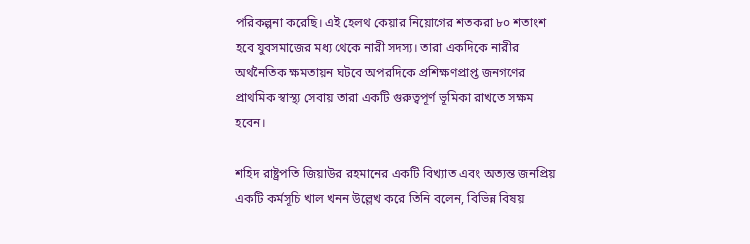পরিকল্পনা করেছি। এই হেলথ কেয়ার নিয়োগের শতকরা ৮০ শতাংশ হবে যুবসমাজের মধ্য থেকে নারী সদস্য। তারা একদিকে নারীর অর্থনৈতিক ক্ষমতায়ন ঘটবে অপরদিকে প্রশিক্ষণপ্রাপ্ত জনগণের প্রাথমিক স্বাস্থ্য সেবায় তারা একটি গুরুত্বপূর্ণ ভূমিকা রাখতে সক্ষম হবেন।

শহিদ রাষ্ট্রপতি জিয়াউর রহমানের একটি বিখ্যাত এবং অত্যন্ত জনপ্রিয় একটি কর্মসূচি খাল খনন উল্লেখ করে তিনি বলেন, বিভিন্ন বিষয়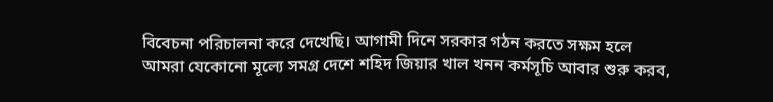বিবেচনা পরিচালনা করে দেখেছি। আগামী দিনে সরকার গঠন করতে সক্ষম হলে আমরা যেকোনো মূল্যে সমগ্র দেশে শহিদ জিয়ার খাল খনন কর্মসূচি আবার শুরু করব,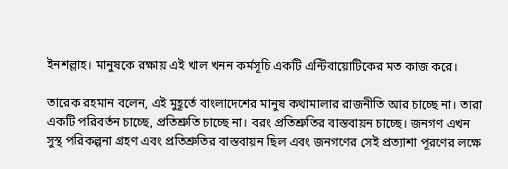ইনশল্লাহ। মানুষকে রক্ষায় এই খাল খনন কর্মসূচি একটি এন্টিবায়োটিকের মত কাজ করে।

তারেক রহমান বলেন, এই মুহূর্তে বাংলাদেশের মানুষ কথামালার রাজনীতি আর চাচ্ছে না। তারা একটি পরিবর্তন চাচ্ছে, প্রতিশ্রুতি চাচ্ছে না। বরং প্রতিশ্রুতির বাস্তবায়ন চাচ্ছে। জনগণ এখন সুস্থ পরিকল্পনা গ্রহণ এবং প্রতিশ্রুতির বাস্তবায়ন ছিল এবং জনগণের সেই প্রত্যাশা পূরণের লক্ষে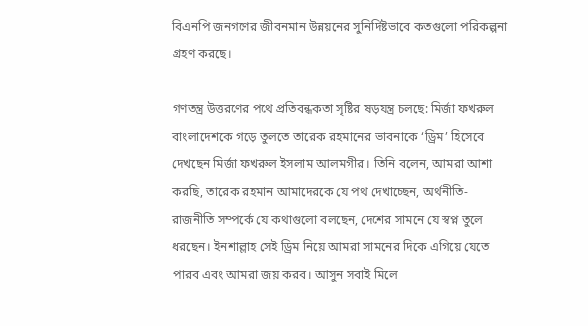বিএনপি জনগণের জীবনমান উন্নয়নের সুনির্দিষ্টভাবে কতগুলো পরিকল্পনা গ্রহণ করছে।

গণতন্ত্র উত্তরণের পথে প্রতিবন্ধকতা সৃষ্টির ষড়যন্ত্র চলছে: মির্জা ফখরুল
বাংলাদেশকে গড়ে তুলতে তারেক রহমানের ভাবনাকে ‘ড্রিম’ হিসেবে দেখছেন মির্জা ফখরুল ইসলাম আলমগীর। তিনি বলেন, আমরা আশা করছি, তারেক রহমান আমাদেরকে যে পথ দেখাচ্ছেন, অর্থনীতি-রাজনীতি সম্পর্কে যে কথাগুলো বলছেন, দেশের সামনে যে স্বপ্ন তুলে ধরছেন। ইনশাল্লাহ সেই ড্রিম নিয়ে আমরা সামনের দিকে এগিয়ে যেতে পারব এবং আমরা জয় করব। আসুন সবাই মিলে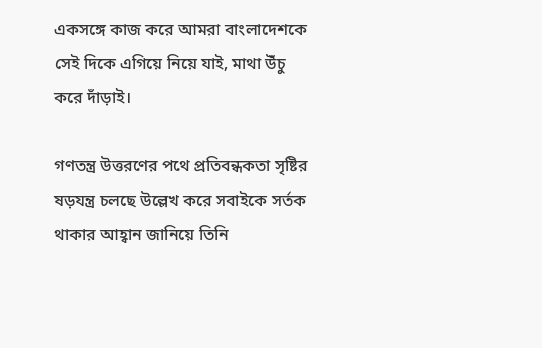একসঙ্গে কাজ করে আমরা বাংলাদেশকে সেই দিকে এগিয়ে নিয়ে যাই, মাথা উঁচু করে দাঁড়াই।

গণতন্ত্র উত্তরণের পথে প্রতিবন্ধকতা সৃষ্টির ষড়যন্ত্র চলছে উল্লেখ করে সবাইকে সর্তক থাকার আহ্বান জানিয়ে তিনি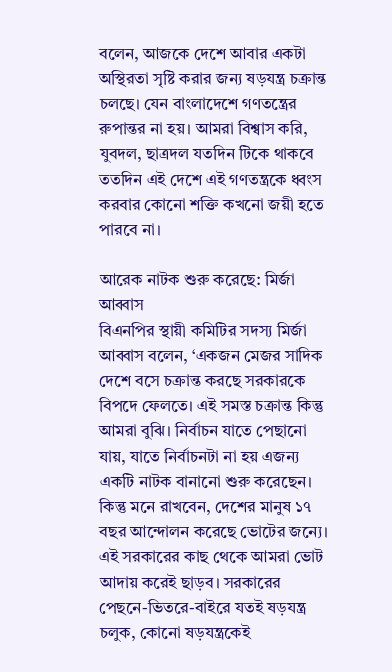বলেন, আজকে দেশে আবার একটা অস্থিরতা সৃষ্টি করার জন্য ষড়যন্ত্র চক্রান্ত চলছে। যেন বাংলাদেশে গণতন্ত্রের রুপান্তর না হয়। আমরা বিশ্বাস করি, যুবদল, ছাত্রদল যতদিন টিকে থাকবে ততদিন এই দেশে এই গণতন্ত্রকে ধ্বংস করবার কোনো শক্তি কখনো জয়ী হতে পারবে না।

আরেক নাটক শুরু করেছে: মির্জা আব্বাস
বিএনপির স্থায়ী কমিটির সদস্য মির্জা আব্বাস বলেন, ‘একজন মেজর সাদিক দেশে বসে চক্রান্ত করছে সরকারকে বিপদে ফেলতে। এই সমস্ত চক্রান্ত কিন্তু আমরা বুঝি। নির্বাচন যাতে পেছানো যায়, যাতে নির্বাচনটা না হয় এজন্য একটি নাটক বানানো শুরু করেছেন। কিন্তু মনে রাখবেন, দেশের মানুষ ১৭ বছর আন্দোলন করেছে ভোটের জন্যে। এই সরকারের কাছ থেকে আমরা ভোট আদায় করেই ছাড়ব। সরকারের পেছনে-ভিতরে-বাইরে যতই ষড়যন্ত্র চলুক, কোনো ষড়যন্ত্রকেই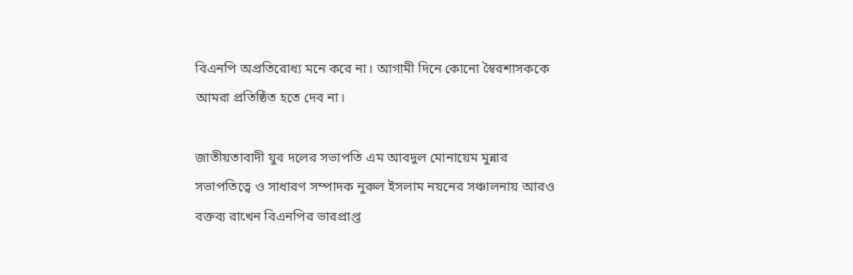বিএনপি অপ্রতিরোধ্য মনে করে না। আগামী দিনে কোনো স্বৈরশাসককে আমরা প্রতিষ্ঠিত হতে দেব না।

জাতীয়তাবাদী যুব দলের সভাপতি এম আবদুল মোনায়েম মুন্নার সভাপতিত্বে ও সাধারণ সম্পাদক নুরুল ইসলাম নয়নের সঞ্চালনায় আরও বক্তব্য রাখেন বিএনপির ভারপ্রাপ্ত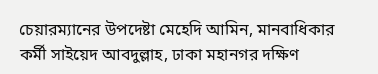চেয়ারম্যানের উপদেষ্টা মেহেদি আমিন, মানবাধিকার কর্মী সাইয়েদ আবদুল্লাহ, ঢাকা মহানগর দক্ষিণ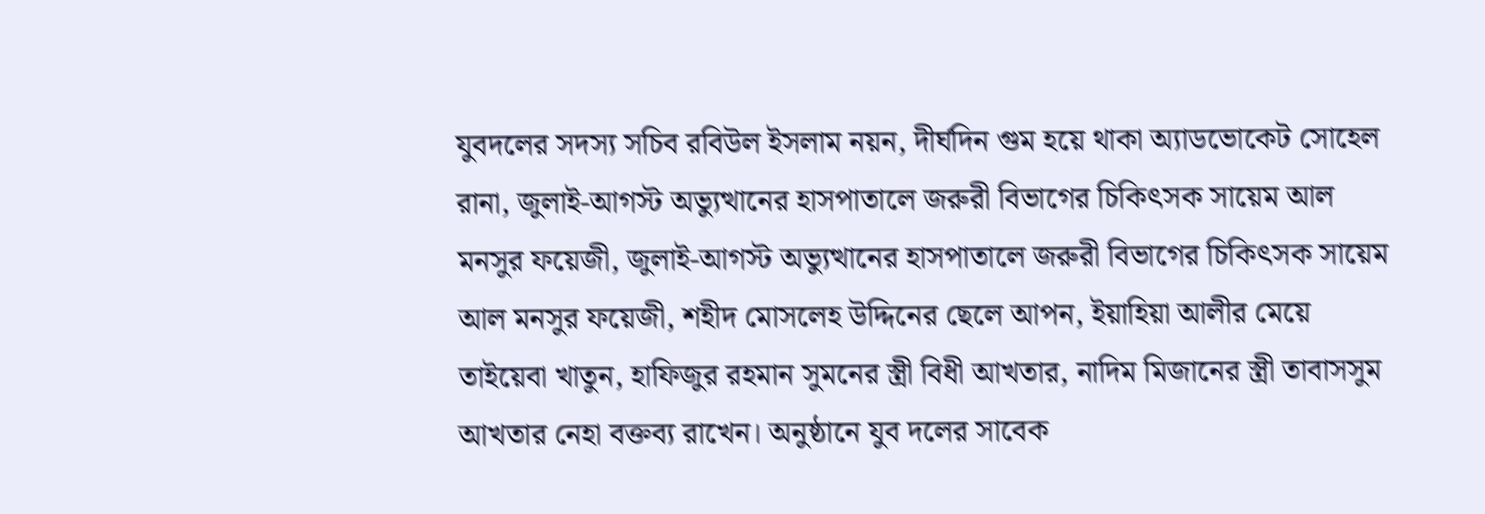যুবদলের সদস্য সচিব রবিউল ইসলাম নয়ন, দীর্ঘদিন গুম হয়ে থাকা অ্যাডভোকেট সোহেল রানা, জুলাই-আগস্ট অভ্যুত্থানের হাসপাতালে জরুরী বিভাগের চিকিৎসক সায়েম আল মনসুর ফয়েজী, জুলাই-আগস্ট অভ্যুত্থানের হাসপাতালে জরুরী বিভাগের চিকিৎসক সায়েম আল মনসুর ফয়েজী, শহীদ মোসলেহ উদ্দিনের ছেলে আপন, ইয়াহিয়া আলীর মেয়ে তাইয়েবা খাতুন, হাফিজুর রহমান সুমনের স্ত্রী বিধী আখতার, নাদিম মিজানের স্ত্রী তাবাসসুম আখতার নেহা বক্তব্য রাখেন। অনুষ্ঠানে যুব দলের সাবেক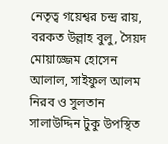নেতৃত্ব গয়েশ্বর চন্দ্র রায়, বরকত উল্লাহ বুলু, সৈয়দ মোয়াজ্জেম হোসেন আলাল, সাইফুল আলম নিরব ও সুলতান সালাউদ্দিন টুকু উপস্থিত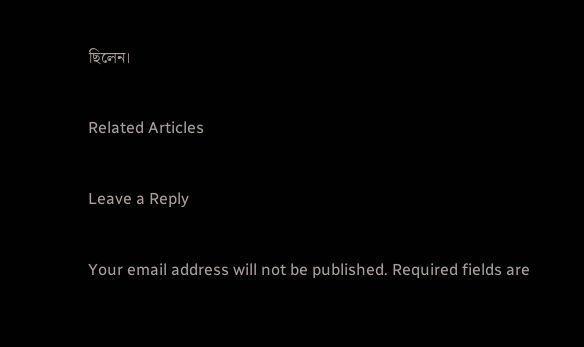ছিলেন।

Related Articles

Leave a Reply

Your email address will not be published. Required fields are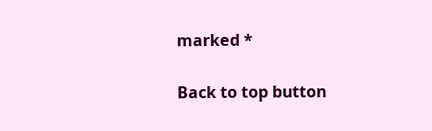marked *

Back to top button